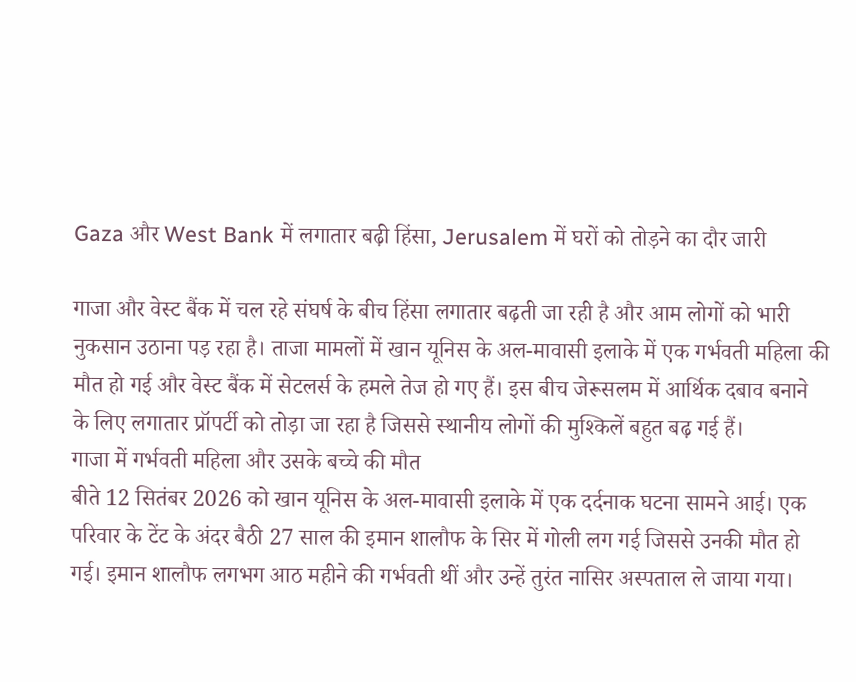Gaza और West Bank में लगातार बढ़ी हिंसा, Jerusalem में घरों को तोड़ने का दौर जारी

गाजा और वेस्ट बैंक में चल रहे संघर्ष के बीच हिंसा लगातार बढ़ती जा रही है और आम लोगों को भारी नुकसान उठाना पड़ रहा है। ताजा मामलों में खान यूनिस के अल-मावासी इलाके में एक गर्भवती महिला की मौत हो गई और वेस्ट बैंक में सेटलर्स के हमले तेज हो गए हैं। इस बीच जेरूसलम में आर्थिक दबाव बनाने के लिए लगातार प्रॉपर्टी को तोड़ा जा रहा है जिससे स्थानीय लोगों की मुश्किलें बहुत बढ़ गई हैं।
गाजा में गर्भवती महिला और उसके बच्चे की मौत
बीते 12 सितंबर 2026 को खान यूनिस के अल-मावासी इलाके में एक दर्दनाक घटना सामने आई। एक परिवार के टेंट के अंदर बैठी 27 साल की इमान शालौफ के सिर में गोली लग गई जिससे उनकी मौत हो गई। इमान शालौफ लगभग आठ महीने की गर्भवती थीं और उन्हें तुरंत नासिर अस्पताल ले जाया गया।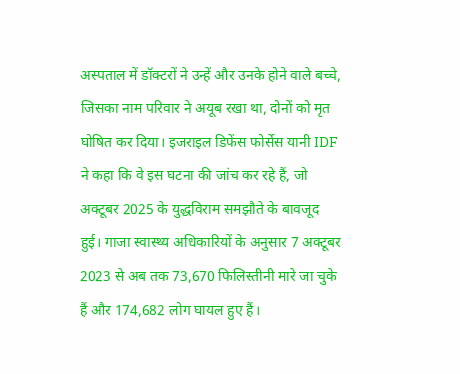अस्पताल में डॉक्टरों ने उन्हें और उनके होने वाले बच्चे, जिसका नाम परिवार ने अयूब रखा था, दोनों को मृत घोषित कर दिया। इजराइल डिफेंस फोर्सेस यानी IDF ने कहा कि वे इस घटना की जांच कर रहे हैं, जो अक्टूबर 2025 के युद्धविराम समझौते के बावजूद हुई। गाजा स्वास्थ्य अधिकारियों के अनुसार 7 अक्टूबर 2023 से अब तक 73,670 फिलिस्तीनी मारे जा चुके हैं और 174,682 लोग घायल हुए हैं।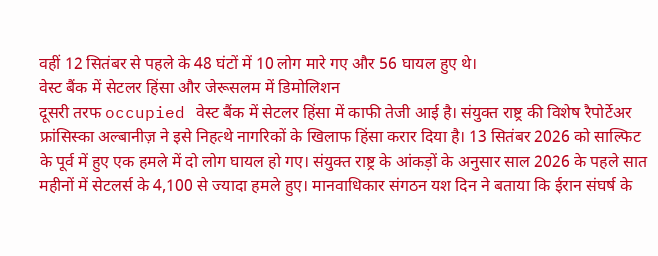वहीं 12 सितंबर से पहले के 48 घंटों में 10 लोग मारे गए और 56 घायल हुए थे।
वेस्ट बैंक में सेटलर हिंसा और जेरूसलम में डिमोलिशन
दूसरी तरफ occupied वेस्ट बैंक में सेटलर हिंसा में काफी तेजी आई है। संयुक्त राष्ट्र की विशेष रैपोर्टेअर फ्रांसिस्का अल्बानीज़ ने इसे निहत्थे नागरिकों के खिलाफ हिंसा करार दिया है। 13 सितंबर 2026 को साल्फिट के पूर्व में हुए एक हमले में दो लोग घायल हो गए। संयुक्त राष्ट्र के आंकड़ों के अनुसार साल 2026 के पहले सात महीनों में सेटलर्स के 4,100 से ज्यादा हमले हुए। मानवाधिकार संगठन यश दिन ने बताया कि ईरान संघर्ष के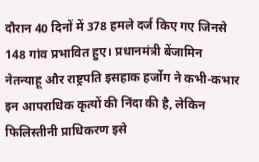दौरान 40 दिनों में 378 हमले दर्ज किए गए जिनसे 148 गांव प्रभावित हुए। प्रधानमंत्री बेंजामिन नेतन्याहू और राष्ट्रपति इसहाक हर्जोग ने कभी-कभार इन आपराधिक कृत्यों की निंदा की है, लेकिन फिलिस्तीनी प्राधिकरण इसे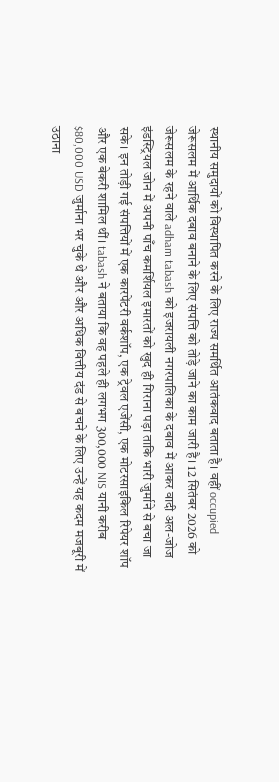स्थानीय समुदायों को विस्थापित करने के लिए राज्य समर्थित आतंकवाद बताता है। वहीं occupied जेरूसलम में आर्थिक दबाव बनाने के लिए संपत्ति को तोड़े जाने का काम जारी है। 12 सितंबर 2026 को जेरूसलम के रहने वाले adham tabash को इजरायली नगरपालिका के दबाव में आकर वादी अल-जोज इंडस्ट्रियल जोन में अपनी पाँच कमर्शियल इमारतों को खुद ही गिराना पड़ा ताकि भारी जुर्माने से बचा जा सके। इन तोड़ी गई संपत्तियों में एक कारपेंटरी वर्कशॉप, एक ट्रेवल एजेंसी, एक मोटरसाइकिल रिपेयर शॉप और एक बेकरी शामिल थीं। tabash ने बताया कि वह पहले ही लगभग 300,000 NIS यानी करीब $80,000 USD जुर्माना भर चुके थे और और अधिक वित्तीय दंड से बचने के लिए उन्हें यह कदम मजबूरी में उठाना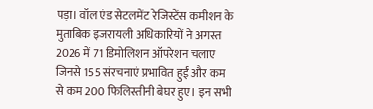पड़ा। वॉल एंड सेटलमेंट रेजिस्टेंस कमीशन के मुताबिक इजरायली अधिकारियों ने अगस्त 2026 में 71 डिमोलिशन ऑपरेशन चलाए जिनसे 155 संरचनाएं प्रभावित हुईं और कम से कम 200 फिलिस्तीनी बेघर हुए। इन सभी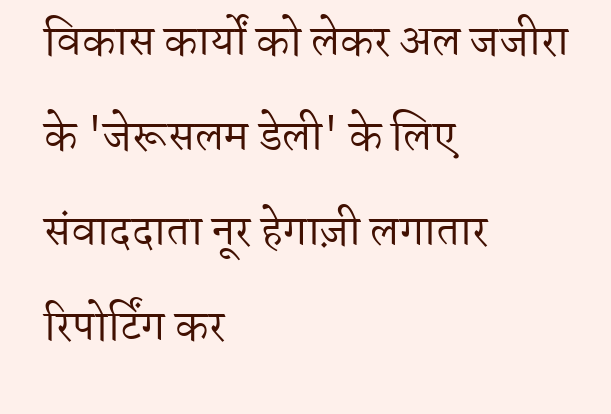विकास कार्यों को लेकर अल जजीरा के 'जेरूसलम डेली' के लिए संवाददाता नूर हेगाज़ी लगातार रिपोर्टिंग कर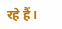रहे हैं।